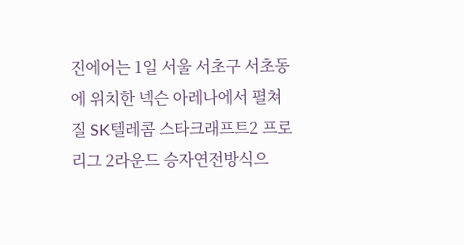진에어는 1일 서울 서초구 서초동에 위치한 넥슨 아레나에서 펼쳐질 SK텔레콤 스타크래프트2 프로리그 2라운드 승자연전방식으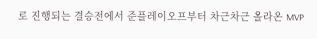로 진행되는 결승전에서 준플레이오프부터 차근차근 올라온 MVP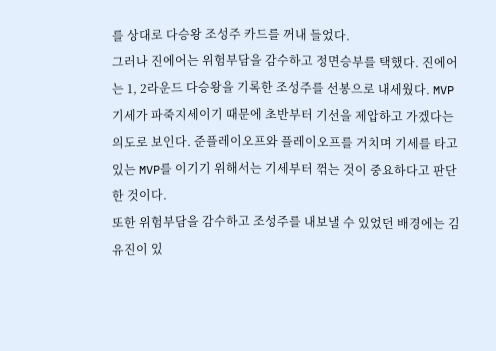를 상대로 다승왕 조성주 카드를 꺼내 들었다.
그러나 진에어는 위험부담을 감수하고 정면승부를 택했다. 진에어는 1, 2라운드 다승왕을 기록한 조성주를 선봉으로 내세웠다. MVP 기세가 파죽지세이기 때문에 초반부터 기선을 제압하고 가겠다는 의도로 보인다. 준플레이오프와 플레이오프를 거치며 기세를 타고 있는 MVP를 이기기 위해서는 기세부터 꺾는 것이 중요하다고 판단한 것이다.
또한 위험부담을 감수하고 조성주를 내보낼 수 있었던 배경에는 김유진이 있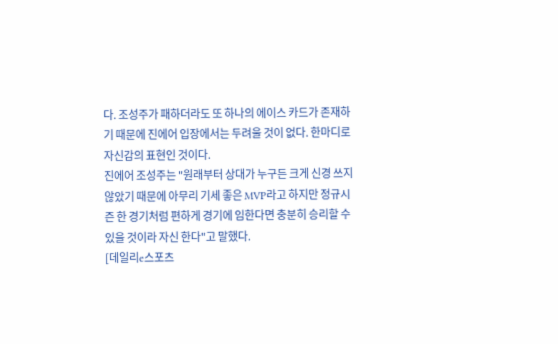다. 조성주가 패하더라도 또 하나의 에이스 카드가 존재하기 때문에 진에어 입장에서는 두려울 것이 없다. 한마디로 자신감의 표현인 것이다.
진에어 조성주는 "원래부터 상대가 누구든 크게 신경 쓰지 않았기 때문에 아무리 기세 좋은 MVP라고 하지만 정규시즌 한 경기처럼 편하게 경기에 임한다면 충분히 승리할 수 있을 것이라 자신 한다"고 말했다.
[데일리e스포츠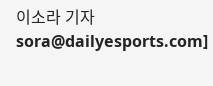이소라 기자 sora@dailyesports.com]